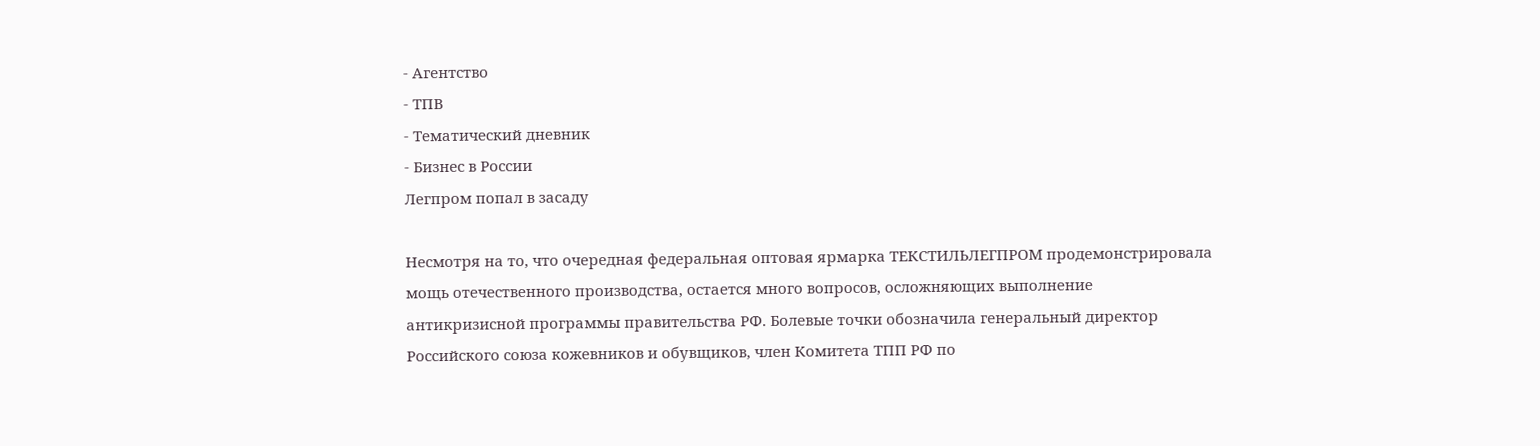- Агентство
- ТПВ
- Тематический дневник
- Бизнес в России
Легпром попал в засаду

Несмотря на то, что очередная федеральная оптовая ярмарка ТЕКСТИЛЬЛЕГПРОМ продемонстрировала мощь отечественного производства, остается много вопросов, осложняющих выполнение антикризисной программы правительства РФ. Болевые точки обозначила генеральный директор Российского союза кожевников и обувщиков, член Комитета ТПП РФ по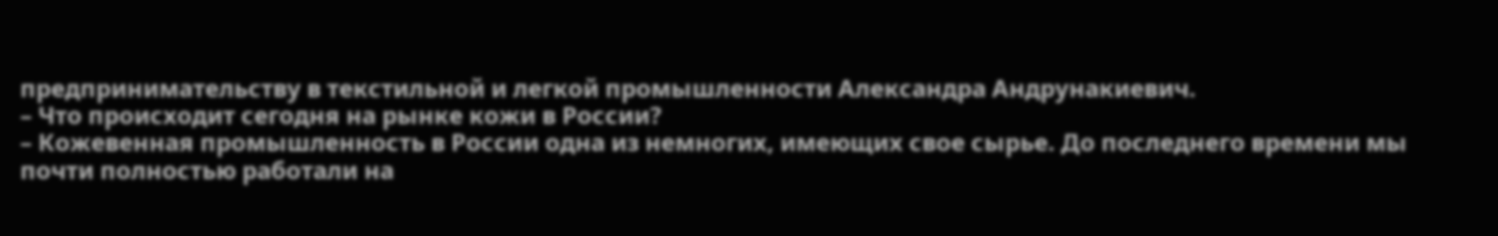предпринимательству в текстильной и легкой промышленности Александра Андрунакиевич.
– Что происходит сегодня на рынке кожи в России?
– Кожевенная промышленность в России одна из немногих, имеющих свое сырье. До последнего времени мы почти полностью работали на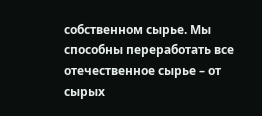собственном сырье. Мы способны переработать все отечественное сырье – от сырых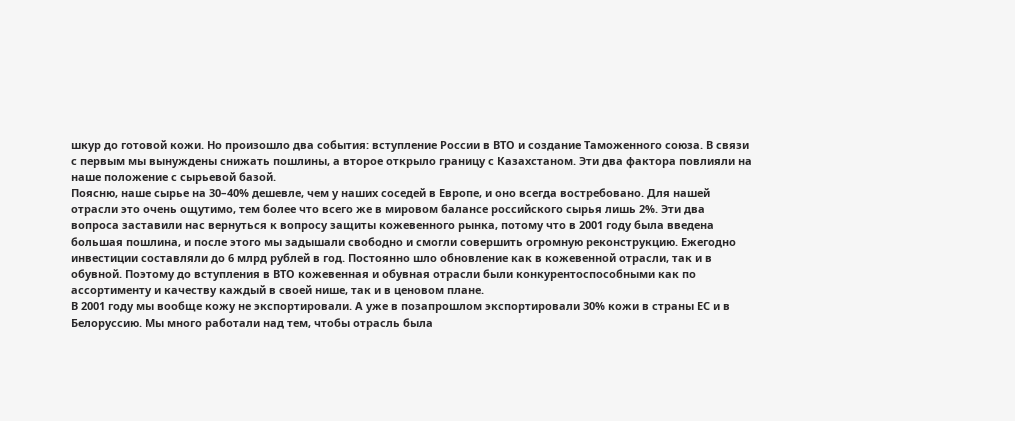шкур до готовой кожи. Но произошло два события: вступление России в ВТО и создание Таможенного союза. В связи с первым мы вынуждены снижать пошлины, а второе открыло границу с Казахстаном. Эти два фактора повлияли на наше положение с сырьевой базой.
Поясню, наше сырье на 30–40% дешевле, чем у наших соседей в Европе, и оно всегда востребовано. Для нашей отрасли это очень ощутимо, тем более что всего же в мировом балансе российского сырья лишь 2%. Эти два вопроса заставили нас вернуться к вопросу защиты кожевенного рынка, потому что в 2001 году была введена большая пошлина, и после этого мы задышали свободно и смогли совершить огромную реконструкцию. Ежегодно инвестиции составляли до 6 млрд рублей в год. Постоянно шло обновление как в кожевенной отрасли, так и в обувной. Поэтому до вступления в ВТО кожевенная и обувная отрасли были конкурентоспособными как по ассортименту и качеству каждый в своей нише, так и в ценовом плане.
В 2001 году мы вообще кожу не экспортировали. А уже в позапрошлом экспортировали 30% кожи в страны ЕС и в Белоруссию. Мы много работали над тем, чтобы отрасль была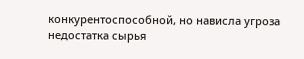конкурентоспособной, но нависла угроза недостатка сырья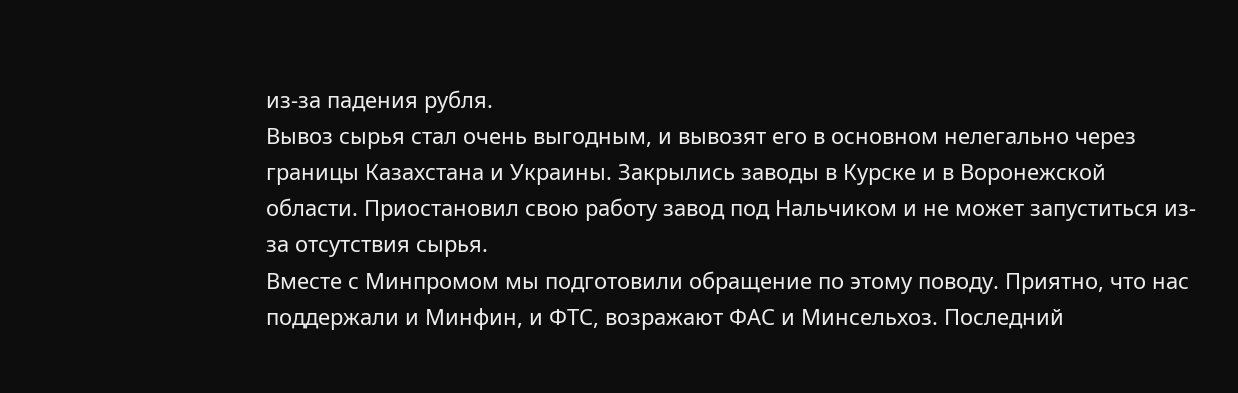из-за падения рубля.
Вывоз сырья стал очень выгодным, и вывозят его в основном нелегально через границы Казахстана и Украины. Закрылись заводы в Курске и в Воронежской области. Приостановил свою работу завод под Нальчиком и не может запуститься из-за отсутствия сырья.
Вместе с Минпромом мы подготовили обращение по этому поводу. Приятно, что нас поддержали и Минфин, и ФТС, возражают ФАС и Минсельхоз. Последний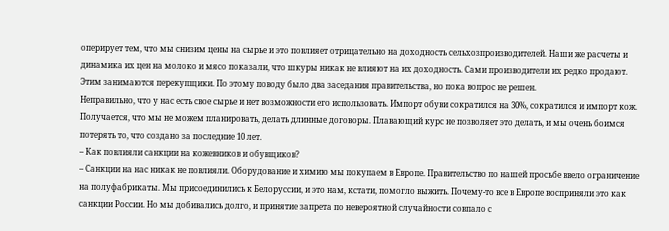оперирует тем, что мы снизим цены на сырье и это повлияет отрицательно на доходность сельхозпроизводителей. Наши же расчеты и динамика их цен на молоко и мясо показали, что шкуры никак не влияют на их доходность. Сами производители их редко продают. Этим занимаются перекупщики. По этому поводу было два заседания правительства, но пока вопрос не решен.
Неправильно, что у нас есть свое сырье и нет возможности его использовать. Импорт обуви сократился на 30%, сократился и импорт кож. Получается, что мы не можем планировать, делать длинные договоры. Плавающий курс не позволяет это делать, и мы очень боимся потерять то, что создано за последние 10 лет.
– Как повлияли санкции на кожевников и обувщиков?
– Санкции на нас никак не повлияли. Оборудование и химию мы покупаем в Европе. Правительство по нашей просьбе ввело ограничение на полуфабрикаты. Мы присоединились к Белоруссии, и это нам, кстати, помогло выжить. Почему-то все в Европе восприняли это как санкции России. Но мы добивались долго, и принятие запрета по невероятной случайности совпало с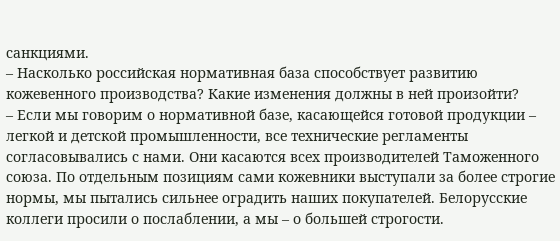санкциями.
– Насколько российская нормативная база способствует развитию кожевенного производства? Какие изменения должны в ней произойти?
– Если мы говорим о нормативной базе, касающейся готовой продукции – легкой и детской промышленности, все технические регламенты согласовывались с нами. Они касаются всех производителей Таможенного союза. По отдельным позициям сами кожевники выступали за более строгие нормы, мы пытались сильнее оградить наших покупателей. Белорусские коллеги просили о послаблении, а мы – о большей строгости.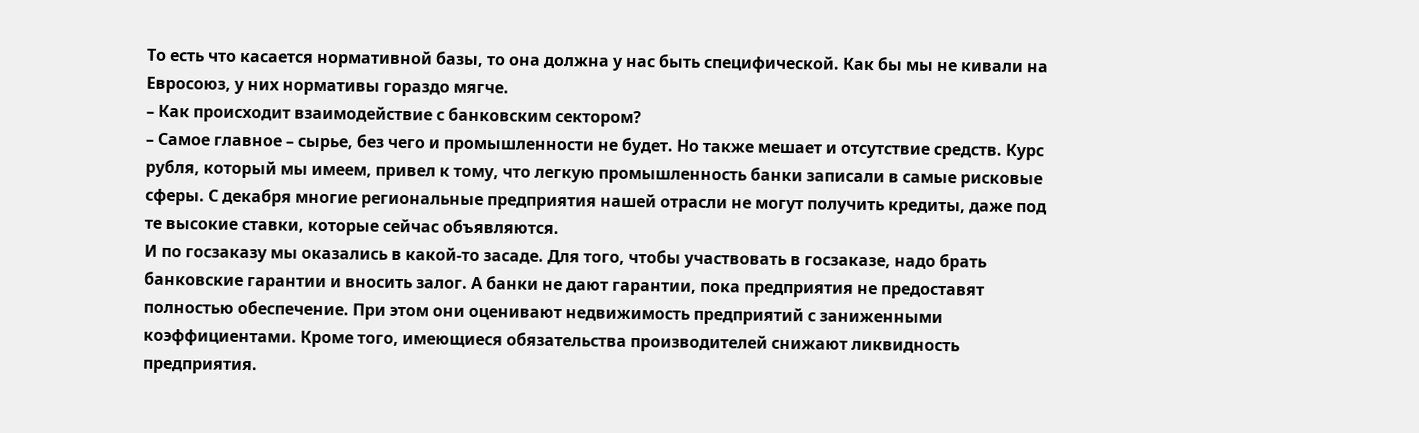То есть что касается нормативной базы, то она должна у нас быть специфической. Как бы мы не кивали на Евросоюз, у них нормативы гораздо мягче.
– Как происходит взаимодействие с банковским сектором?
– Самое главное – сырье, без чего и промышленности не будет. Но также мешает и отсутствие средств. Курс рубля, который мы имеем, привел к тому, что легкую промышленность банки записали в самые рисковые сферы. С декабря многие региональные предприятия нашей отрасли не могут получить кредиты, даже под те высокие ставки, которые сейчас объявляются.
И по госзаказу мы оказались в какой-то засаде. Для того, чтобы участвовать в госзаказе, надо брать банковские гарантии и вносить залог. А банки не дают гарантии, пока предприятия не предоставят полностью обеспечение. При этом они оценивают недвижимость предприятий с заниженными коэффициентами. Кроме того, имеющиеся обязательства производителей снижают ликвидность предприятия.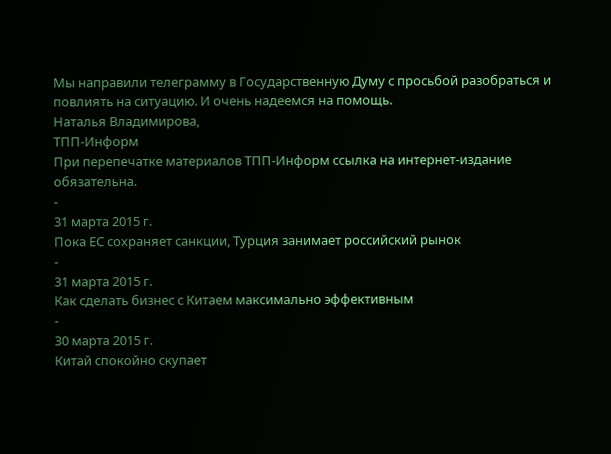Мы направили телеграмму в Государственную Думу с просьбой разобраться и повлиять на ситуацию. И очень надеемся на помощь.
Наталья Владимирова,
ТПП-Информ
При перепечатке материалов ТПП-Информ ссылка на интернет-издание обязательна.
-
31 марта 2015 г.
Пока ЕС сохраняет санкции, Турция занимает российский рынок
-
31 марта 2015 г.
Как сделать бизнес с Китаем максимально эффективным
-
30 марта 2015 г.
Китай спокойно скупает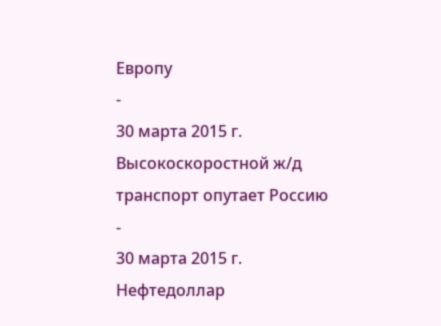Европу
-
30 марта 2015 г.
Высокоскоростной ж/д транспорт опутает Россию
-
30 марта 2015 г.
Нефтедоллар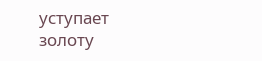уступает золоту